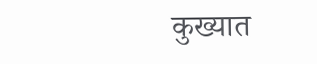कुख्यात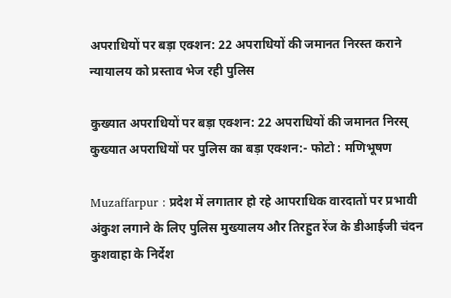अपराधियों पर बड़ा एक्शन: 22 अपराधियों की जमानत निरस्त कराने न्यायालय को प्रस्ताव भेज रही पुलिस

कुख्यात अपराधियों पर बड़ा एक्शन: 22 अपराधियों की जमानत निरस्
कुख्यात अपराधियों पर पुलिस का बड़ा एक्शन:- फोटो : मणिभूषण

Muzaffarpur : प्रदेश में लगातार हो रहे आपराधिक वारदातों पर प्रभावी अंकुश लगाने के लिए पुलिस मुख्यालय और तिरहुत रेंज के डीआईजी चंदन कुशवाहा के निर्देश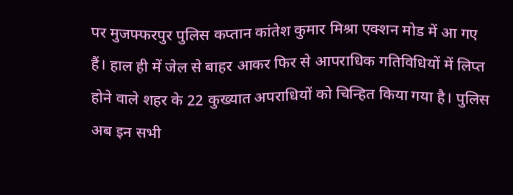पर मुजफ्फरपुर पुलिस कप्तान कांतेश कुमार मिश्रा एक्शन मोड में आ गए हैं। हाल ही में जेल से बाहर आकर फिर से आपराधिक गतिविधियों में लिप्त होने वाले शहर के 22 कुख्यात अपराधियों को चिन्हित किया गया है। पुलिस अब इन सभी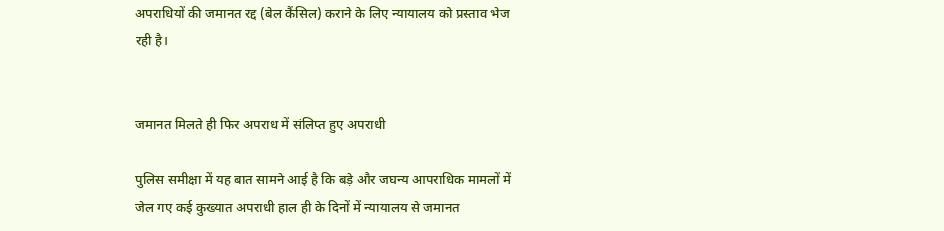अपराधियों की जमानत रद्द (बेल कैंसिल) कराने के लिए न्यायालय को प्रस्ताव भेज रही है।


जमानत मिलते ही फिर अपराध में संलिप्त हुए अपराधी

पुलिस समीक्षा में यह बात सामने आई है कि बड़े और जघन्य आपराधिक मामलों में जेल गए कई कुख्यात अपराधी हाल ही के दिनों में न्यायालय से जमानत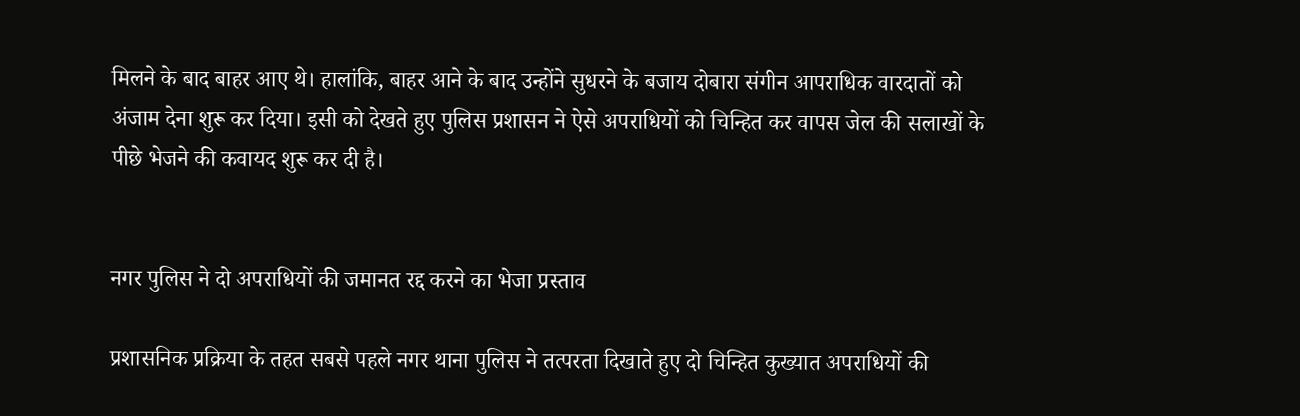मिलने के बाद बाहर आए थे। हालांकि, बाहर आने के बाद उन्होंने सुधरने के बजाय दोबारा संगीन आपराधिक वारदातों को अंजाम देना शुरू कर दिया। इसी को देखते हुए पुलिस प्रशासन ने ऐसे अपराधियों को चिन्हित कर वापस जेल की सलाखों के पीछे भेजने की कवायद शुरू कर दी है।


नगर पुलिस ने दो अपराधियों की जमानत रद्द करने का भेजा प्रस्ताव

प्रशासनिक प्रक्रिया के तहत सबसे पहले नगर थाना पुलिस ने तत्परता दिखाते हुए दो चिन्हित कुख्यात अपराधियों की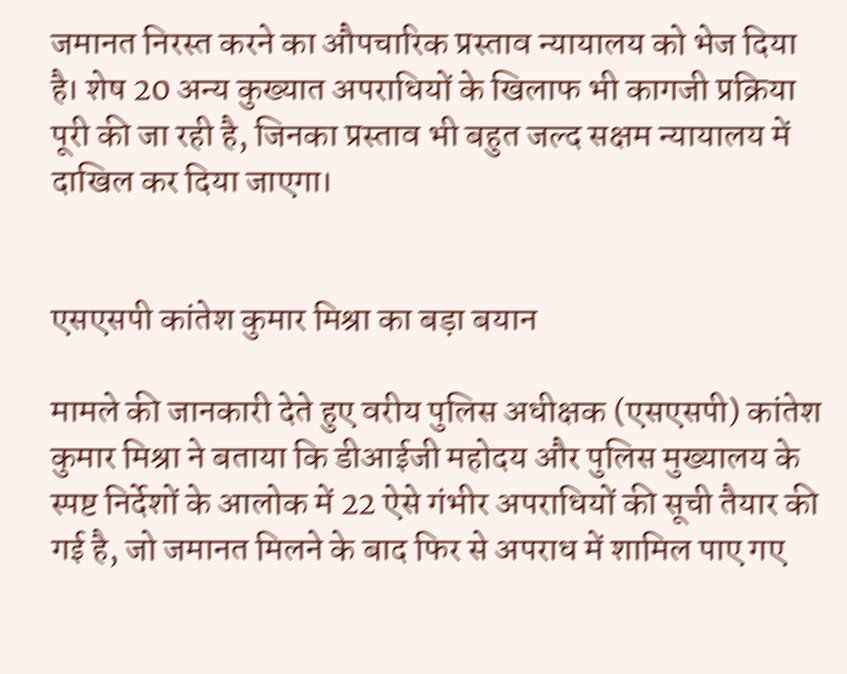जमानत निरस्त करने का औपचारिक प्रस्ताव न्यायालय को भेज दिया है। शेष 20 अन्य कुख्यात अपराधियों के खिलाफ भी कागजी प्रक्रिया पूरी की जा रही है, जिनका प्रस्ताव भी बहुत जल्द सक्षम न्यायालय में दाखिल कर दिया जाएगा।


एसएसपी कांतेश कुमार मिश्रा का बड़ा बयान

मामले की जानकारी देते हुए वरीय पुलिस अधीक्षक (एसएसपी) कांतेश कुमार मिश्रा ने बताया कि डीआईजी महोदय और पुलिस मुख्यालय के स्पष्ट निर्देशों के आलोक में 22 ऐसे गंभीर अपराधियों की सूची तैयार की गई है, जो जमानत मिलने के बाद फिर से अपराध में शामिल पाए गए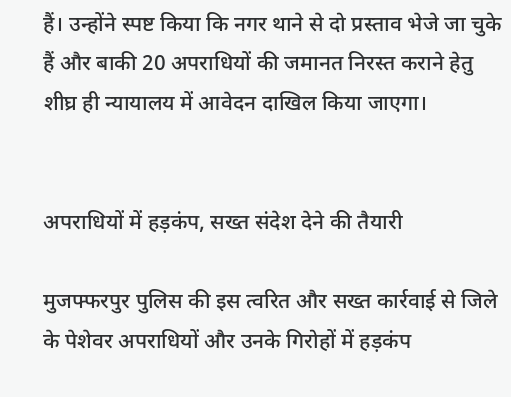हैं। उन्होंने स्पष्ट किया कि नगर थाने से दो प्रस्ताव भेजे जा चुके हैं और बाकी 20 अपराधियों की जमानत निरस्त कराने हेतु शीघ्र ही न्यायालय में आवेदन दाखिल किया जाएगा।


अपराधियों में हड़कंप, सख्त संदेश देने की तैयारी

मुजफ्फरपुर पुलिस की इस त्वरित और सख्त कार्रवाई से जिले के पेशेवर अपराधियों और उनके गिरोहों में हड़कंप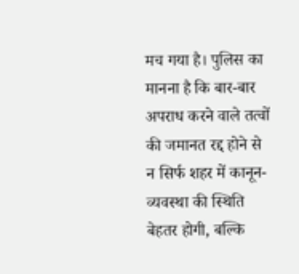मच गया है। पुलिस का मानना है कि बार-बार अपराध करने वाले तत्वों की जमानत रद्द होने से न सिर्फ शहर में कानून-व्यवस्था की स्थिति बेहतर होगी, बल्कि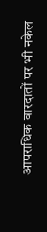आपराधिक वारदातों पर भी नकेल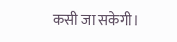कसी जा सकेगी।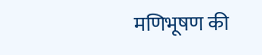मणिभूषण की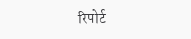रिपोर्ट